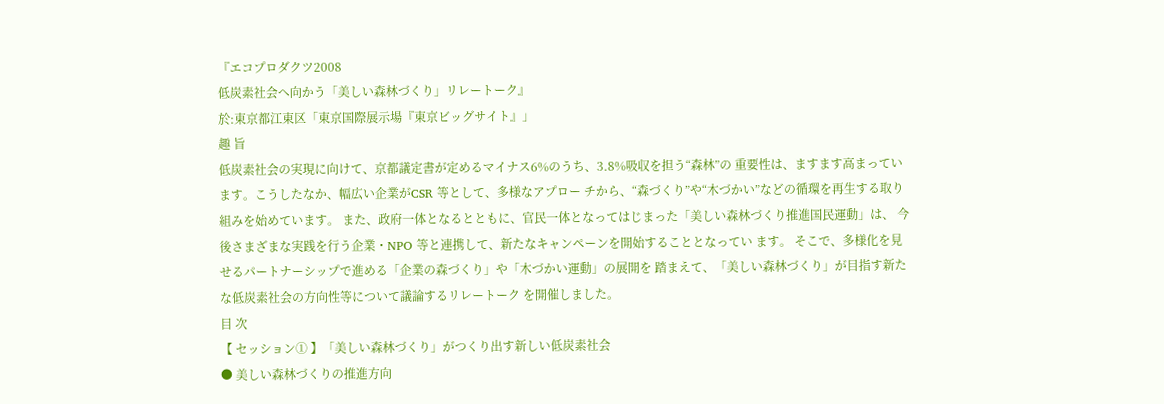『エコプロダクツ2008
低炭素社会へ向かう「美しい森林づくり」リレートーク』
於:東京都江東区「東京国際展示場『東京ビッグサイト』」
趣 旨
低炭素社会の実現に向けて、京都議定書が定めるマイナス6%のうち、3.8%吸収を担う“森林”の 重要性は、ますます高まっています。こうしたなか、幅広い企業がCSR 等として、多様なアプロー チから、“森づくり”や“木づかい”などの循環を再生する取り組みを始めています。 また、政府一体となるとともに、官民一体となってはじまった「美しい森林づくり推進国民運動」は、 今後さまざまな実践を行う企業・NPO 等と連携して、新たなキャンペーンを開始することとなってい ます。 そこで、多様化を見せるパートナーシップで進める「企業の森づくり」や「木づかい運動」の展開を 踏まえて、「美しい森林づくり」が目指す新たな低炭素社会の方向性等について議論するリレートーク を開催しました。
目 次
【 セッション① 】「美しい森林づくり」がつくり出す新しい低炭素社会
● 美しい森林づくりの推進方向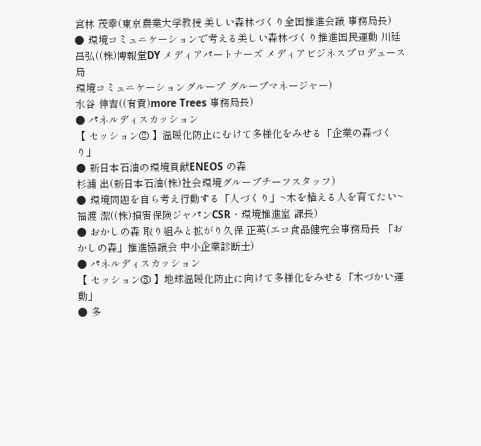宮林 茂幸(東京農業大学教授 美しい森林づくり全国推進会議 事務局長)
● 環境コミュニケーションで考える美しい森林づくり推進国民運動 川廷 昌弘((株)博報堂DY メディアパートナーズ メディアビジネスプロデュース局
環境コミュニケーショングループ グループマネージャー)
水谷 伸吉((有責)more Trees 事務局長)
● パネルディスカッション
【 セッション② 】温暖化防止にむけて多様化をみせる「企業の森づくり」
● 新日本石油の環境貢献ENEOS の森
杉浦 出(新日本石油(株)社会環境グループチーフスタッフ)
● 環境問題を自ら考え行動する「人づくり」~木を植える人を育てたい~福渡 潔((株)損害保険ジャパンCSR・環境推進室 課長)
● おかしの森 取り組みと拡がり久保 正英(エコ食品健究会事務局長 「おかしの森」推進協議会 中小企業診断士)
● パネルディスカッション
【 セッション③ 】地球温暖化防止に向けて多様化をみせる「木づかい運動」
● 多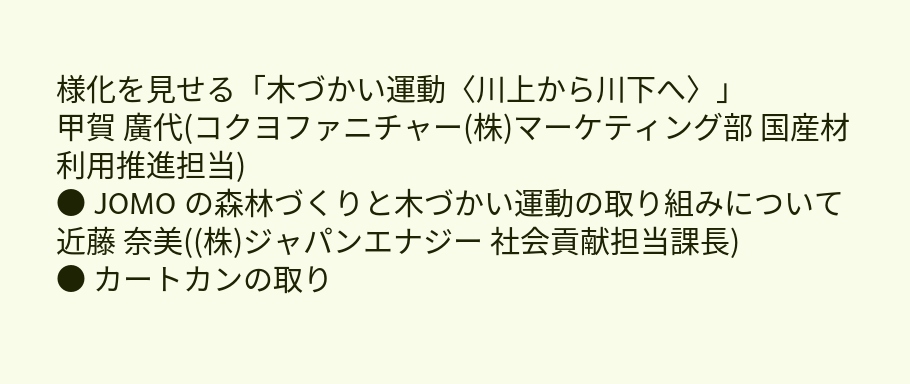様化を見せる「木づかい運動〈川上から川下へ〉」
甲賀 廣代(コクヨファニチャー(株)マーケティング部 国産材利用推進担当)
● JOMO の森林づくりと木づかい運動の取り組みについて近藤 奈美((株)ジャパンエナジー 社会貢献担当課長)
● カートカンの取り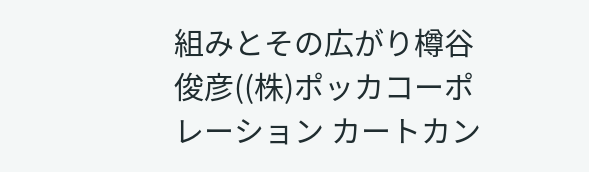組みとその広がり樽谷 俊彦((株)ポッカコーポレーション カートカン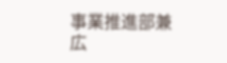事業推進部兼広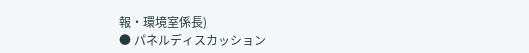報・環境室係長)
● パネルディスカッション